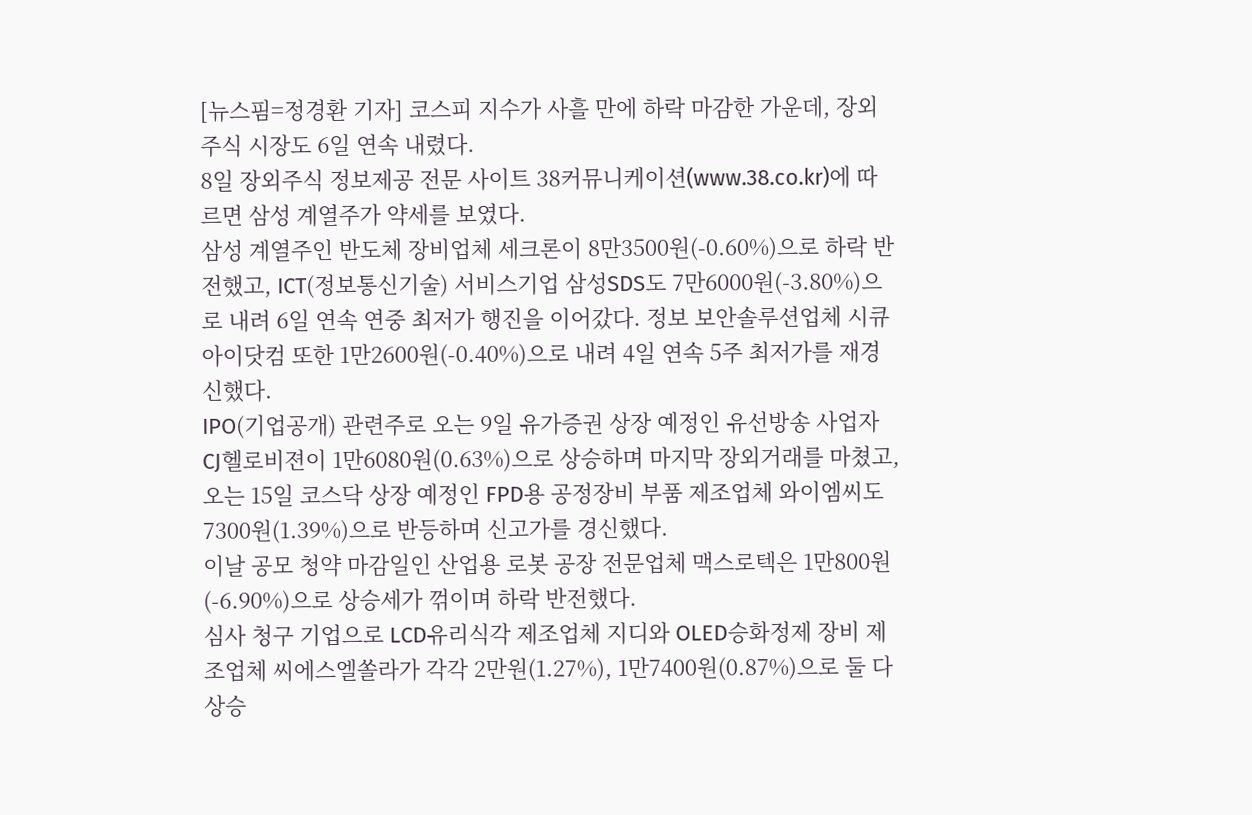[뉴스핌=정경환 기자] 코스피 지수가 사흘 만에 하락 마감한 가운데, 장외주식 시장도 6일 연속 내렸다.
8일 장외주식 정보제공 전문 사이트 38커뮤니케이션(www.38.co.kr)에 따르면 삼성 계열주가 약세를 보였다.
삼성 계열주인 반도체 장비업체 세크론이 8만3500원(-0.60%)으로 하락 반전했고, ICT(정보통신기술) 서비스기업 삼성SDS도 7만6000원(-3.80%)으로 내려 6일 연속 연중 최저가 행진을 이어갔다. 정보 보안솔루션업체 시큐아이닷컴 또한 1만2600원(-0.40%)으로 내려 4일 연속 5주 최저가를 재경신했다.
IPO(기업공개) 관련주로 오는 9일 유가증권 상장 예정인 유선방송 사업자 CJ헬로비젼이 1만6080원(0.63%)으로 상승하며 마지막 장외거래를 마쳤고, 오는 15일 코스닥 상장 예정인 FPD용 공정장비 부품 제조업체 와이엠씨도 7300원(1.39%)으로 반등하며 신고가를 경신했다.
이날 공모 청약 마감일인 산업용 로봇 공장 전문업체 맥스로텍은 1만800원(-6.90%)으로 상승세가 꺾이며 하락 반전했다.
심사 청구 기업으로 LCD유리식각 제조업체 지디와 OLED승화정제 장비 제조업체 씨에스엘쏠라가 각각 2만원(1.27%), 1만7400원(0.87%)으로 둘 다 상승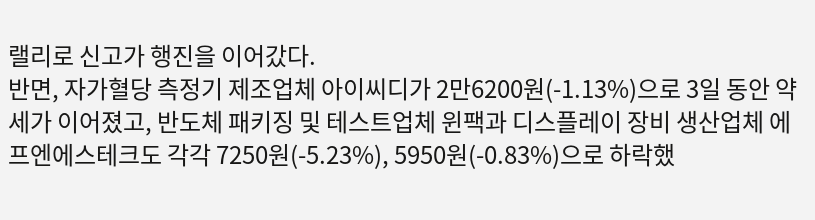랠리로 신고가 행진을 이어갔다.
반면, 자가혈당 측정기 제조업체 아이씨디가 2만6200원(-1.13%)으로 3일 동안 약세가 이어졌고, 반도체 패키징 및 테스트업체 윈팩과 디스플레이 장비 생산업체 에프엔에스테크도 각각 7250원(-5.23%), 5950원(-0.83%)으로 하락했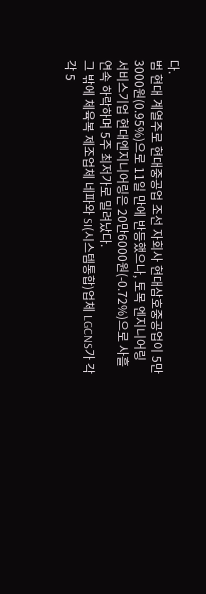다.
범 현대 계열주로 현대중공업 조선 자회사 현대삼호중공업이 5만3000원(0.95%)으로 11일 만에 반등했으나, 토목 엔지니어링 서비스기업 현대엔지니어링은 20만6000원(-0.72%)으로 사흘 연속 하락하며 5주 최저가로 밀려났다.
그 밖에 체육복 제조업체 네파와 SI(시스템통합)업체 LGCNS가 각각 5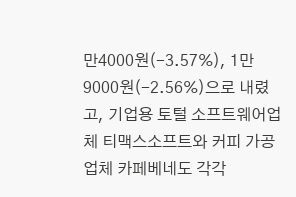만4000원(-3.57%), 1만9000원(-2.56%)으로 내렸고, 기업용 토털 소프트웨어업체 티맥스소프트와 커피 가공업체 카페베네도 각각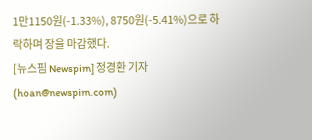1만1150원(-1.33%), 8750원(-5.41%)으로 하락하며 장을 마감했다.
[뉴스핌 Newspim] 정경환 기자 (hoan@newspim.com)